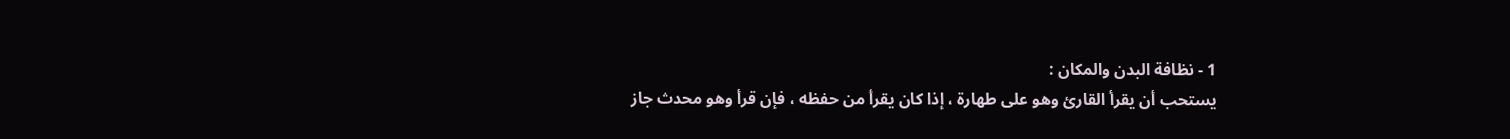1 - نظافة البدن والمكان :
يستحب أن يقرأ القارئ وهو على طهارة ، إذا كان يقرأ من حفظه ، فإن قرأ وهو محدث جاز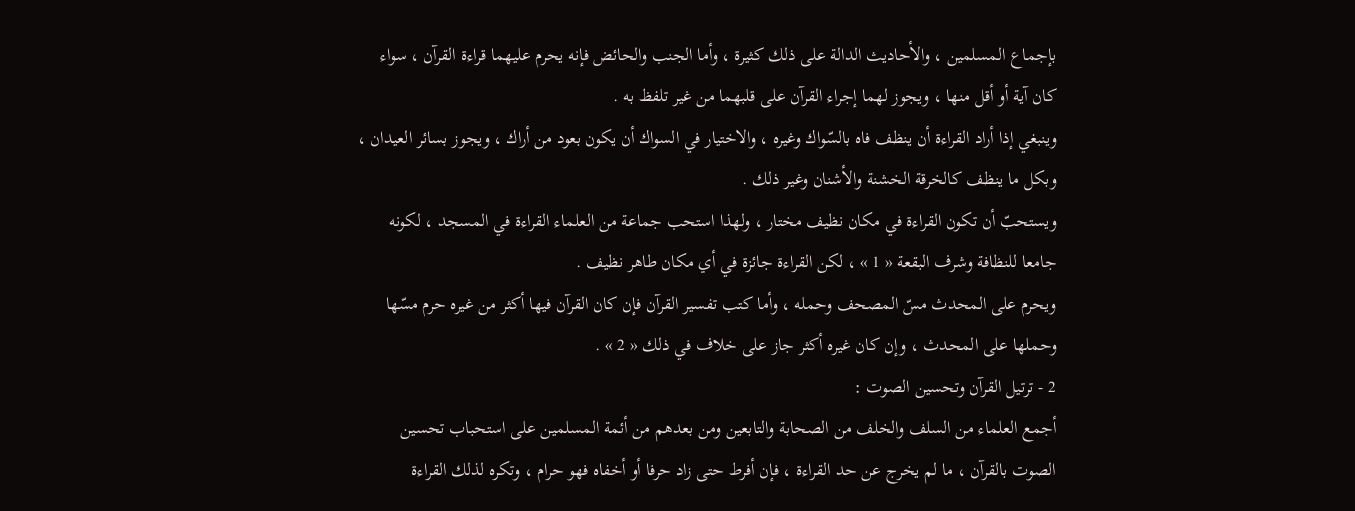بإجماع المسلمين ، والأحاديث الدالة على ذلك كثيرة ، وأما الجنب والحائض فإنه يحرم عليهما قراءة القرآن ، سواء كان آية أو أقل منها ، ويجوز لهما إجراء القرآن على قلبهما من غير تلفظ به .
وينبغي إذا أراد القراءة أن ينظف فاه بالسّواك وغيره ، والاختيار في السواك أن يكون بعود من أراك ، ويجوز بسائر العيدان ، وبكل ما ينظف كالخرقة الخشنة والأشنان وغير ذلك .
ويستحبّ أن تكون القراءة في مكان نظيف مختار ، ولهذا استحب جماعة من العلماء القراءة في المسجد ، لكونه جامعا للنظافة وشرف البقعة « 1 » ، لكن القراءة جائزة في أي مكان طاهر نظيف .
ويحرم على المحدث مسّ المصحف وحمله ، وأما كتب تفسير القرآن فإن كان القرآن فيها أكثر من غيره حرم مسّها وحملها على المحدث ، وإن كان غيره أكثر جاز على خلاف في ذلك « 2 » .
2 - ترتيل القرآن وتحسين الصوت :
أجمع العلماء من السلف والخلف من الصحابة والتابعين ومن بعدهم من أئمة المسلمين على استحباب تحسين الصوت بالقرآن ، ما لم يخرج عن حد القراءة ، فإن أفرط حتى زاد حرفا أو أخفاه فهو حرام ، وتكره لذلك القراءة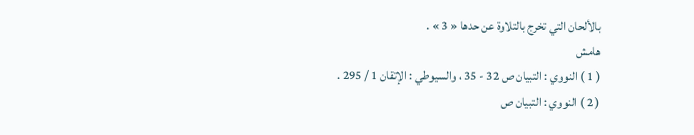بالألحان التي تخرج بالتلاوة عن حدها « 3 » .
هامش
( 1 ) النووي : التبيان ص 32 - 35 ، والسيوطي : الإتقان 1 / 295 .
( 2 ) النووي : التبيان ص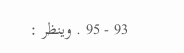93 - 95 . وينظر :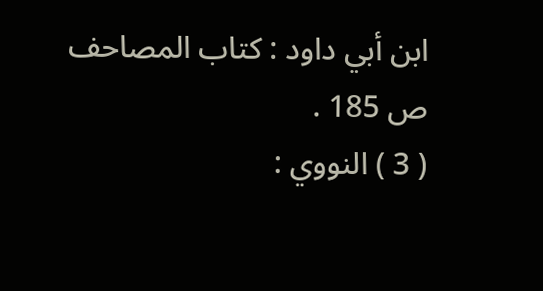ابن أبي داود : كتاب المصاحف ص 185 .
( 3 ) النووي :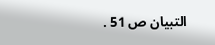التبيان ص 51 .